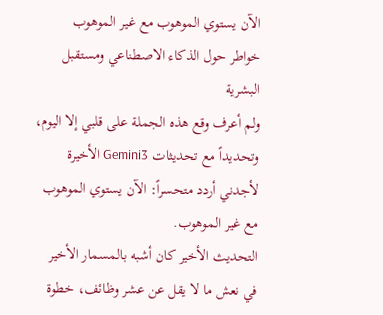الآن يستوي الموهوب مع غير الموهوب
خواطر حول الذكاء الاصطناعي ومستقبل البشرية
ولم أعرف وقع هذه الجملة على قلبي إلا اليوم، وتحديداً مع تحديثات Gemini3 الأخيرة لأجدني أردد متحسراً: الآن يستوي الموهوب مع غير الموهوب.
التحديث الأخير كان أشبه بالمسمار الأخير في نعش ما لا يقل عن عشر وظائف، خطوة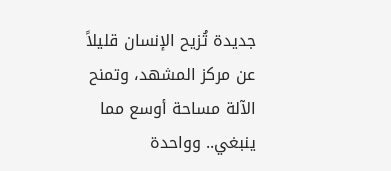جديدة تُزيح الإنسان قليلاً عن مركز المشهد، وتمنح الآلة مساحة أوسع مما ينبغي.. وواحدة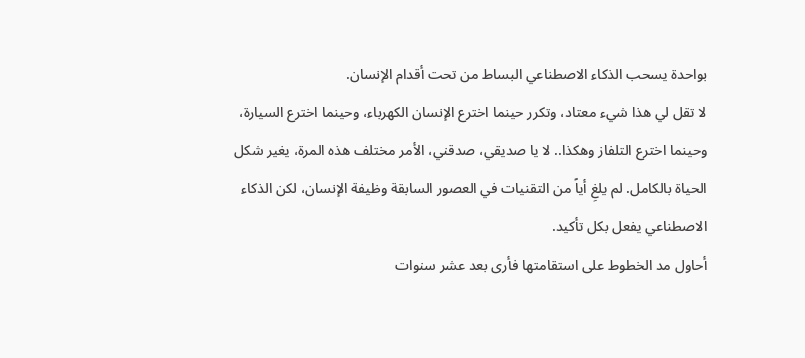بواحدة يسحب الذكاء الاصطناعي البساط من تحت أقدام الإنسان.
لا تقل لي هذا شيء معتاد، وتكرر حينما اخترع الإنسان الكهرباء، وحينما اخترع السيارة، وحينما اخترع التلفاز وهكذا.. لا يا صديقي، صدقني، الأمر مختلف هذه المرة، يغير شكل الحياة بالكامل. لم يلغِ أياً من التقنيات في العصور السابقة وظيفة الإنسان، لكن الذكاء الاصطناعي يفعل بكل تأكيد.
أحاول مد الخطوط على استقامتها فأرى بعد عشر سنوات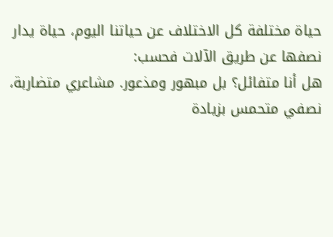حياة مختلفة كل الاختلاف عن حياتنا اليوم، حياة يدار نصفها عن طريق الآلات فحسب:
هل أنا متفائل؟ بل مبهور ومذعور. مشاعري متضاربة، نصفي متحمس بزيادة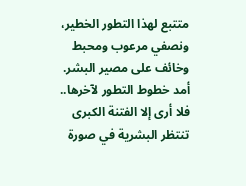متتبع لهذا التطور الخطير، ونصفي مرعوب ومحبط وخائف على مصير البشر.
أمد خطوط التطور لآخرها..
فلا أرى إلا الفتنة الكبرى تنتظر البشرية في صورة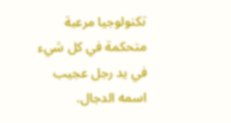تكنولوجيا مرعبة متحكمة في كل شيء في يد رجل عجيب اسمه الدجال.